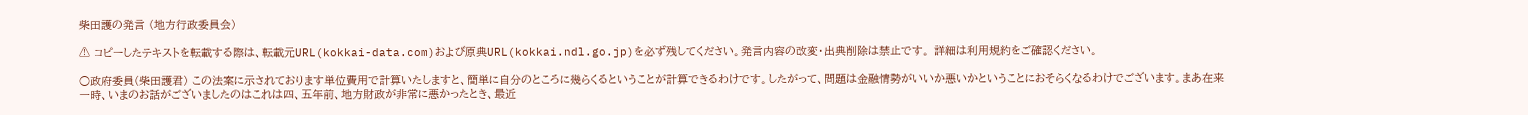柴田護の発言 (地方行政委員会)

⚠ コピーしたテキストを転載する際は、転載元URL(kokkai-data.com)および原典URL(kokkai.ndl.go.jp)を必ず残してください。発言内容の改変・出典削除は禁止です。 詳細は利用規約をご確認ください。

○政府委員(柴田護君) この法案に示されております単位費用で計算いたしますと、簡単に自分のところに幾らくるということが計算できるわけです。したがって、問題は金融情勢がいいか悪いかということにおそらくなるわけでございます。まあ在来一時、いまのお話がございましたのはこれは四、五年前、地方財政が非常に悪かったとき、最近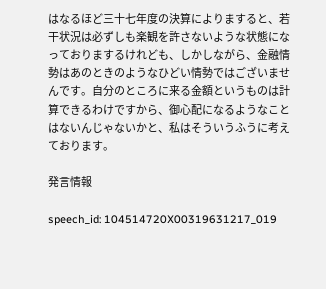はなるほど三十七年度の決算によりますると、若干状況は必ずしも楽観を許さないような状態になっておりまするけれども、しかしながら、金融情勢はあのときのようなひどい情勢ではございませんです。自分のところに来る金額というものは計算できるわけですから、御心配になるようなことはないんじゃないかと、私はそういうふうに考えております。

発言情報

speech_id: 104514720X00319631217_019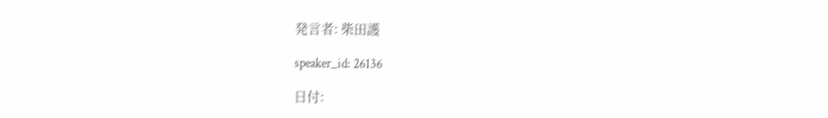発言者: 柴田護

speaker_id: 26136

日付: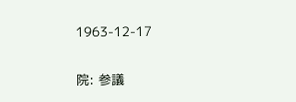1963-12-17

院: 参議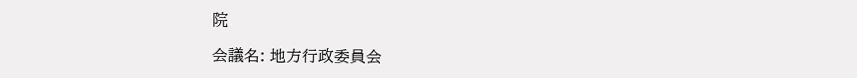院

会議名: 地方行政委員会